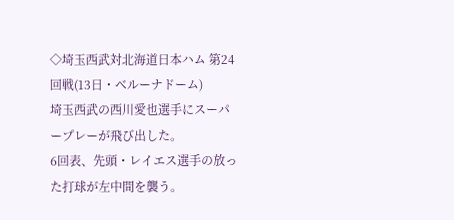◇埼玉西武対北海道日本ハム 第24回戦(13日・ベルーナドーム)
埼玉西武の西川愛也選手にスーパープレーが飛び出した。
6回表、先頭・レイエス選手の放った打球が左中間を襲う。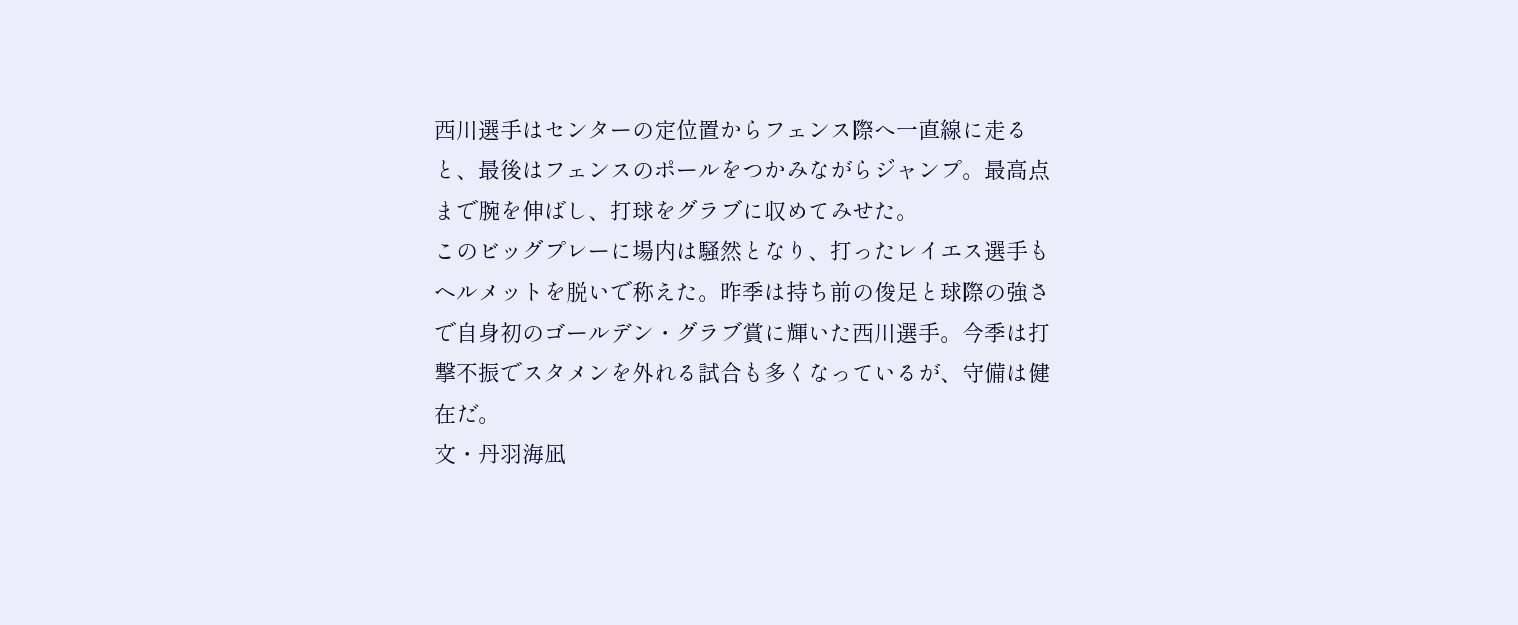西川選手はセンターの定位置からフェンス際へ一直線に走ると、最後はフェンスのポールをつかみながらジャンプ。最高点まで腕を伸ばし、打球をグラブに収めてみせた。
このビッグプレーに場内は騒然となり、打ったレイエス選手もヘルメットを脱いで称えた。昨季は持ち前の俊足と球際の強さで自身初のゴールデン・グラブ賞に輝いた西川選手。今季は打撃不振でスタメンを外れる試合も多くなっているが、守備は健在だ。
文・丹羽海凪